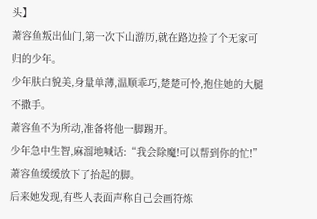头】
萧容鱼叛出仙门,第一次下山游历,就在路边捡了个无家可归的少年。
少年肤白貌美,身量单薄,温顺乖巧,楚楚可怜,抱住她的大腿不撒手。
萧容鱼不为所动,准备将他一脚踢开。
少年急中生智,麻溜地喊话:“我会除魔!可以帮到你的忙!”
萧容鱼缓缓放下了抬起的脚。
后来她发现,有些人表面声称自己会画符炼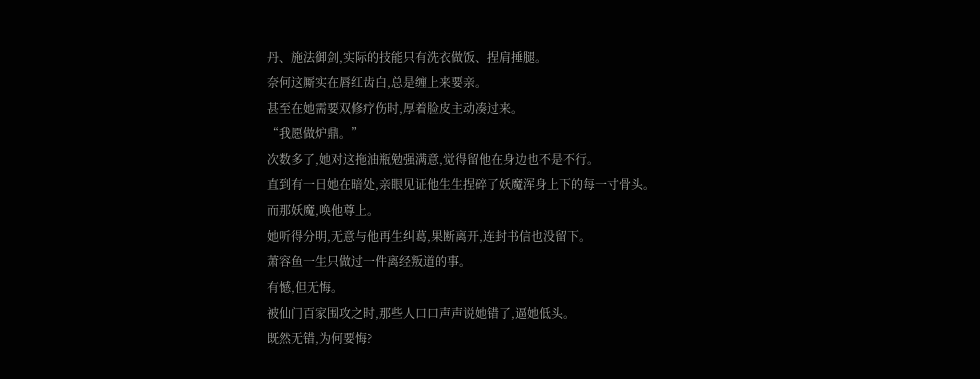丹、施法御剑,实际的技能只有洗衣做饭、捏肩捶腿。
奈何这厮实在唇红齿白,总是缠上来要亲。
甚至在她需要双修疗伤时,厚着脸皮主动凑过来。
“我愿做炉鼎。”
次数多了,她对这拖油瓶勉强满意,觉得留他在身边也不是不行。
直到有一日她在暗处,亲眼见证他生生捏碎了妖魔浑身上下的每一寸骨头。
而那妖魔,唤他尊上。
她听得分明,无意与他再生纠葛,果断离开,连封书信也没留下。
萧容鱼一生只做过一件离经叛道的事。
有憾,但无悔。
被仙门百家围攻之时,那些人口口声声说她错了,逼她低头。
既然无错,为何要悔?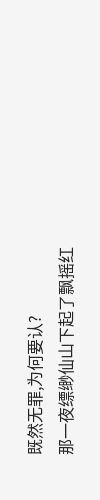既然无罪,为何要认?
那一夜缥缈仙山下起了飘摇红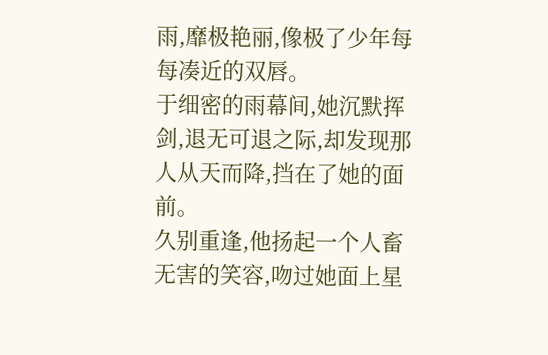雨,靡极艳丽,像极了少年每每凑近的双唇。
于细密的雨幕间,她沉默挥剑,退无可退之际,却发现那人从天而降,挡在了她的面前。
久别重逢,他扬起一个人畜无害的笑容,吻过她面上星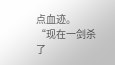点血迹。
“现在一剑杀了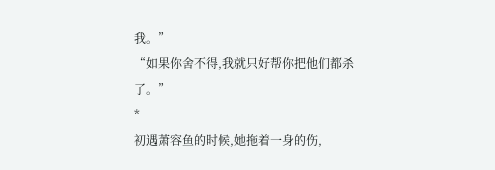我。”
“如果你舍不得,我就只好帮你把他们都杀了。”
*
初遇萧容鱼的时候,她拖着一身的伤,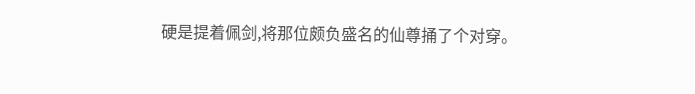硬是提着佩剑,将那位颇负盛名的仙尊捅了个对穿。